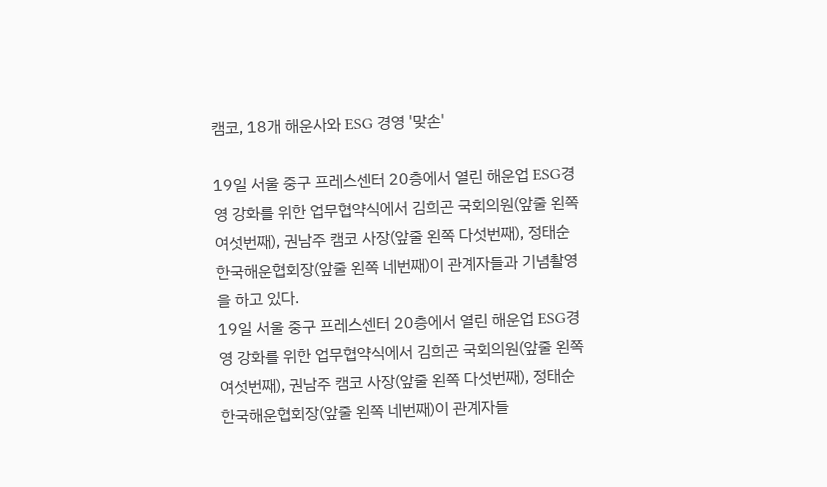캠코, 18개 해운사와 ESG 경영 '맞손'

19일 서울 중구 프레스센터 20층에서 열린 해운업 ESG경영 강화를 위한 업무협약식에서 김희곤 국회의원(앞줄 왼쪽 여섯번째), 권남주 캠코 사장(앞줄 왼쪽 다섯번째), 정태순 한국해운협회장(앞줄 왼쪽 네번째)이 관계자들과 기념촬영을 하고 있다.
19일 서울 중구 프레스센터 20층에서 열린 해운업 ESG경영 강화를 위한 업무협약식에서 김희곤 국회의원(앞줄 왼쪽 여섯번째), 권남주 캠코 사장(앞줄 왼쪽 다섯번째), 정태순 한국해운협회장(앞줄 왼쪽 네번째)이 관계자들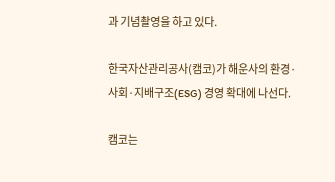과 기념촬영을 하고 있다.

한국자산관리공사(캠코)가 해운사의 환경·사회·지배구조(ESG) 경영 확대에 나선다.

캠코는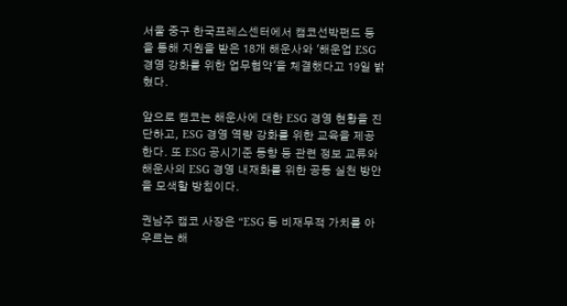서울 중구 한국프레스센터에서 캠코선박펀드 등을 통해 지원을 받은 18개 해운사와 '해운업 ESG 경영 강화를 위한 업무협약'을 체결했다고 19일 밝혔다.

앞으로 캠코는 해운사에 대한 ESG 경영 현황을 진단하고, ESG 경영 역량 강화를 위한 교육을 제공한다. 또 ESG 공시기준 동향 등 관련 정보 교류와 해운사의 ESG 경영 내재화를 위한 공동 실천 방안을 모색할 방침이다.

권남주 캠코 사장은 “ESG 등 비재무적 가치를 아우르는 해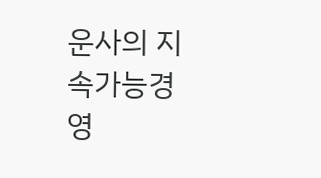운사의 지속가능경영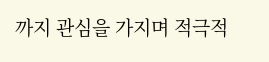까지 관심을 가지며 적극적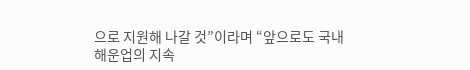으로 지원해 나갈 것”이라며 “앞으로도 국내 해운업의 지속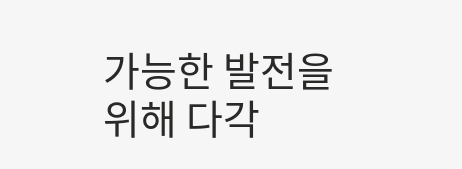가능한 발전을 위해 다각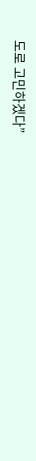도로 고민하겠다”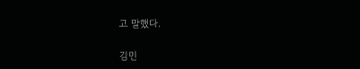고 말했다.

김민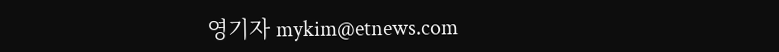영기자 mykim@etnews.com